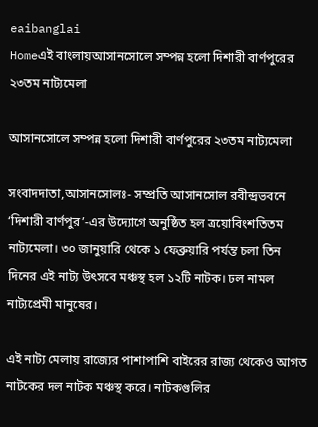eaibanglai
Homeএই বাংলায়আসানসোলে সম্পন্ন হলো দিশারী বার্ণপুরের ২৩তম নাট্যমেলা

আসানসোলে সম্পন্ন হলো দিশারী বার্ণপুরের ২৩তম নাট্যমেলা

সংবাদদাতা,আসানসোলঃ- সম্প্রতি আসানসোল রবীন্দ্রভবনে ‘দিশারী বার্ণপুর’-এর উদ্যোগে অনুষ্ঠিত হল ত্রয়োবিংশতিতম নাট্যমেলা। ৩০ জানুয়ারি থেকে ১ ফেব্রুয়ারি পর্যন্ত চলা তিন দিনের এই নাট্য উৎসবে মঞ্চস্থ হল ১২টি নাটক। ঢল নামল নাট্যপ্রেমী মানুষের।

এই নাট্য মেলায় রাজ্যের পাশাপাশি বাইরের রাজ্য থেকেও আগত নাটকের দল নাটক মঞ্চস্থ করে। নাটকগুলির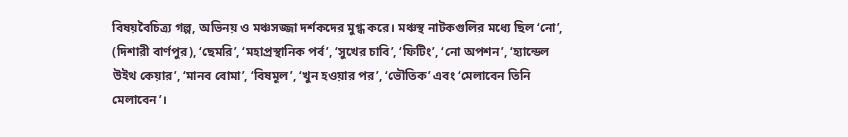বিষয়বৈচিত্র্য গল্প, অভিনয় ও মঞ্চসজ্জা দর্শকদের মুগ্ধ করে। মঞ্চস্থ নাটকগুলির মধ্যে ছিল ‘নো’, (দিশারী বার্ণপুর), ‘ছেমরি’, ‘মহাপ্রস্থানিক পর্ব’, ‘সুখের চাবি’, ‘ফিটিং’, ‘নো অপশন’, ‘হ্যান্ডেল উইথ কেয়ার’, ‘মানব বোমা’, ‘বিষমূল’, ‘খুন হওয়ার পর’, ‘ভৌতিক’ এবং ‘মেলাবেন তিনি মেলাবেন’।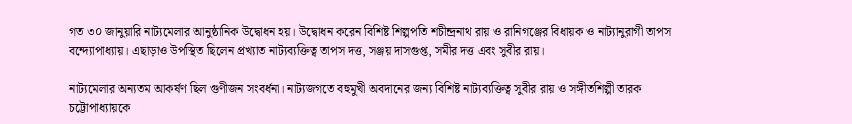গত ৩০ জানুয়ারি নাট্যমেলার আনুষ্ঠানিক উদ্বোধন হয়। উদ্বোধন করেন বিশিষ্ট শিল্পপতি শচীন্দ্রনাথ রায় ও রানিগঞ্জের বিধায়ক ও নাট্যানুরাগী তাপস বন্দ্যোপাধ্যায়। এছাড়াও উপস্থিত ছিলেন প্রখ্যাত নাট্যব্যক্তিত্ব তাপস দত্ত, সঞ্জয় দাসগুপ্ত, সমীর দত্ত এবং সুবীর রায়।

নাট্যমেলার অন্যতম আকর্ষণ ছিল গুণীজন সংবর্ধনা। নাট্যজগতে বহুমুখী অবদানের জন্য বিশিষ্ট নাট্যব্যক্তিত্ব সুবীর রায় ও সঙ্গীতশিল্পী তারক চট্টোপাধ্যায়কে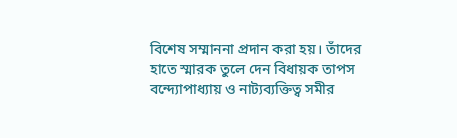বিশেষ সম্মাননা প্রদান করা হয়। তাঁদের হাতে স্মারক তুলে দেন বিধায়ক তাপস বন্দ্যোপাধ্যায় ও নাট্যব্যক্তিত্ব সমীর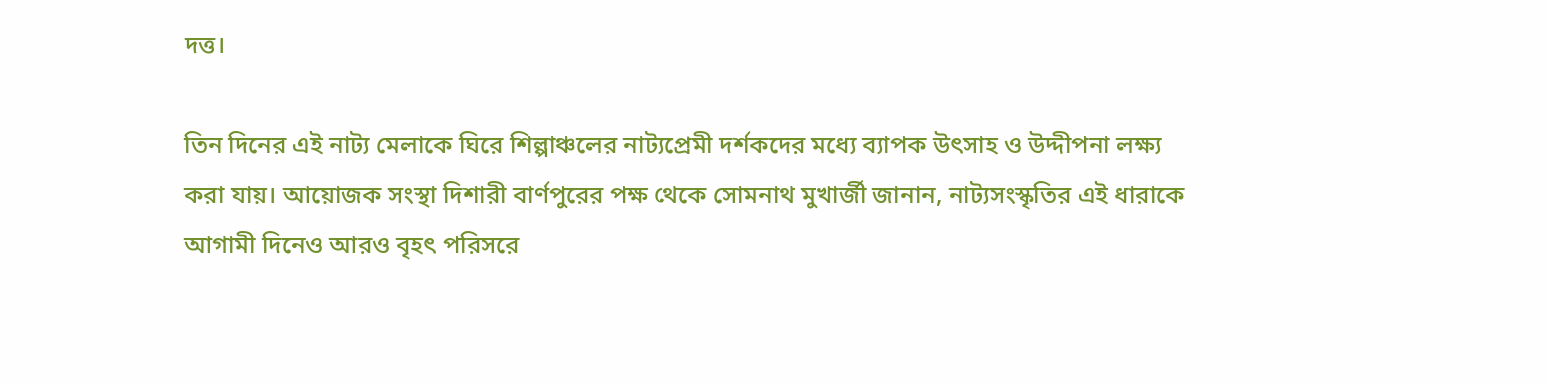দত্ত।

তিন দিনের এই নাট্য মেলাকে ঘিরে শিল্পাঞ্চলের নাট্যপ্রেমী দর্শকদের মধ্যে ব্যাপক উৎসাহ ও উদ্দীপনা লক্ষ্য করা যায়। আয়োজক সংস্থা দিশারী বার্ণপুরের পক্ষ থেকে সোমনাথ মুখার্জী জানান, নাট্যসংস্কৃতির এই ধারাকে আগামী দিনেও আরও বৃহৎ পরিসরে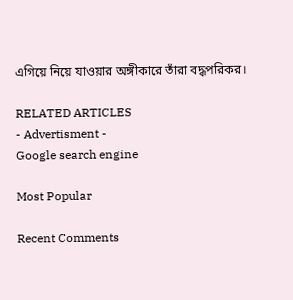এগিয়ে নিয়ে যাওয়ার অঙ্গীকারে তাঁরা বদ্ধপরিকর।

RELATED ARTICLES
- Advertisment -
Google search engine

Most Popular

Recent Comments